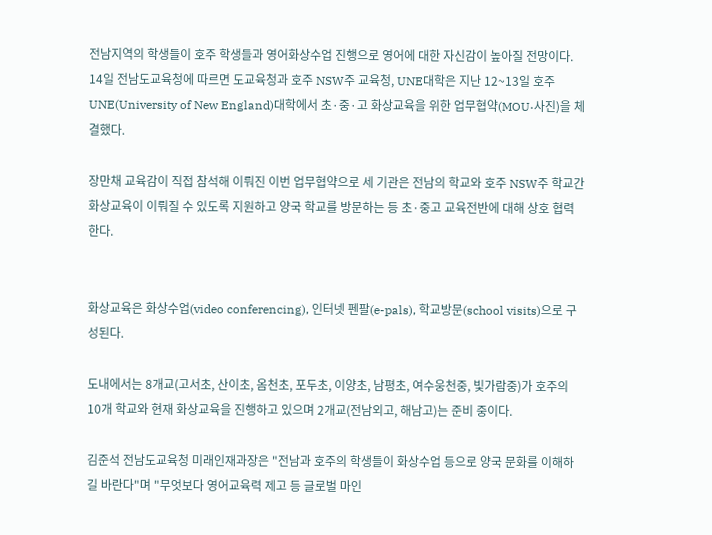전남지역의 학생들이 호주 학생들과 영어화상수업 진행으로 영어에 대한 자신감이 높아질 전망이다.
14일 전남도교육청에 따르면 도교육청과 호주 NSW주 교육청, UNE대학은 지난 12~13일 호주 UNE(University of New England)대학에서 초·중·고 화상교육을 위한 업무협약(MOU·사진)을 체결했다.

장만채 교육감이 직접 참석해 이뤄진 이번 업무협약으로 세 기관은 전남의 학교와 호주 NSW주 학교간 화상교육이 이뤄질 수 있도록 지원하고 양국 학교를 방문하는 등 초·중고 교육전반에 대해 상호 협력한다.


화상교육은 화상수업(video conferencing), 인터넷 펜팔(e-pals), 학교방문(school visits)으로 구성된다.

도내에서는 8개교(고서초, 산이초, 옴천초, 포두초, 이양초, 남평초, 여수웅천중, 빛가람중)가 호주의 10개 학교와 현재 화상교육을 진행하고 있으며 2개교(전남외고, 해남고)는 준비 중이다.

김준석 전남도교육청 미래인재과장은 "전남과 호주의 학생들이 화상수업 등으로 양국 문화를 이해하길 바란다"며 "무엇보다 영어교육력 제고 등 글로벌 마인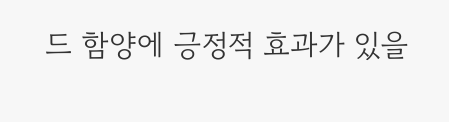드 함양에 긍정적 효과가 있을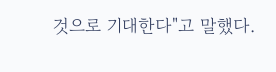것으로 기대한다"고 말했다.